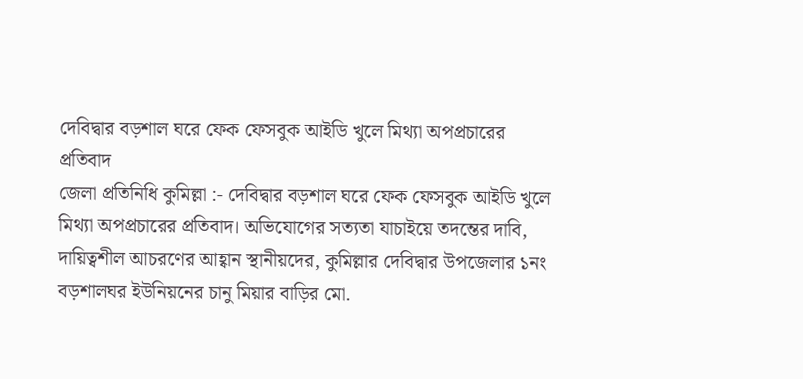দেবিদ্বার বড়শাল ঘরে ফেক ফেসবুক আইডি খুলে মিথ্যা অপপ্রচারের প্রতিবাদ
জেলা প্রতিনিধি কুমিল্লা :- দেবিদ্বার বড়শাল ঘরে ফেক ফেসবুক আইডি খুলে মিথ্যা অপপ্রচারের প্রতিবাদ। অভিযোগের সত্যতা যাচাইয়ে তদন্তের দাবি, দায়িত্বশীল আচরণের আহ্বান স্থানীয়দের, কুমিল্লার দেবিদ্বার উপজেলার ১নং বড়শালঘর ইউনিয়নের চানু মিয়ার বাড়ির মো.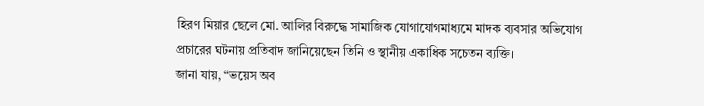হিরণ মিয়ার ছেলে মো. আলির বিরুদ্ধে সামাজিক যোগাযোগমাধ্যমে মাদক ব্যবসার অভিযোগ প্রচারের ঘটনায় প্রতিবাদ জানিয়েছেন তিনি ও স্থানীয় একাধিক সচেতন ব্যক্তি।
জানা যায়, “ভয়েস অব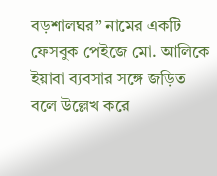বড়শালঘর” নামের একটি ফেসবুক পেইজে মো. আলিকে ইয়াবা ব্যবসার সঙ্গে জড়িত বলে উল্লেখ করে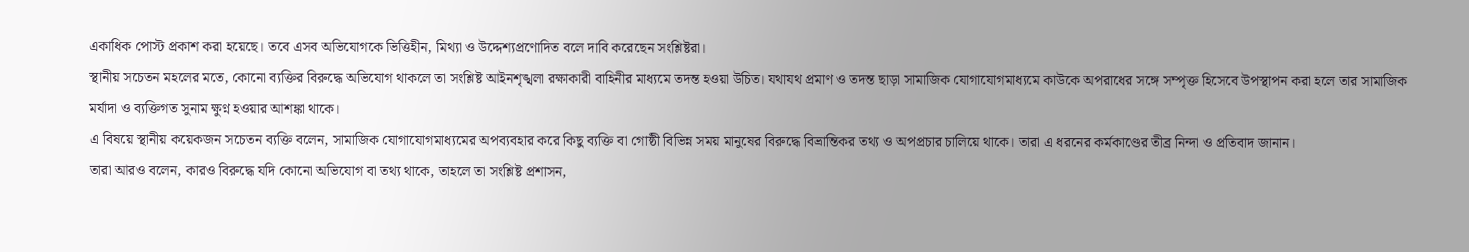একাধিক পোস্ট প্রকাশ করা হয়েছে। তবে এসব অভিযোগকে ভিত্তিহীন, মিথ্যা ও উদ্দেশ্যপ্রণোদিত বলে দাবি করেছেন সংশ্লিষ্টরা।
স্থানীয় সচেতন মহলের মতে, কোনো ব্যক্তির বিরুদ্ধে অভিযোগ থাকলে তা সংশ্লিষ্ট আইনশৃঙ্খলা রক্ষাকারী বাহিনীর মাধ্যমে তদন্ত হওয়া উচিত। যথাযথ প্রমাণ ও তদন্ত ছাড়া সামাজিক যোগাযোগমাধ্যমে কাউকে অপরাধের সঙ্গে সম্পৃক্ত হিসেবে উপস্থাপন করা হলে তার সামাজিক মর্যাদা ও ব্যক্তিগত সুনাম ক্ষুণ্ন হওয়ার আশঙ্কা থাকে।
এ বিষয়ে স্থানীয় কয়েকজন সচেতন ব্যক্তি বলেন, সামাজিক যোগাযোগমাধ্যমের অপব্যবহার করে কিছু ব্যক্তি বা গোষ্ঠী বিভিন্ন সময় মানুষের বিরুদ্ধে বিভ্রান্তিকর তথ্য ও অপপ্রচার চালিয়ে থাকে। তারা এ ধরনের কর্মকাণ্ডের তীব্র নিন্দা ও প্রতিবাদ জানান।
তারা আরও বলেন, কারও বিরুদ্ধে যদি কোনো অভিযোগ বা তথ্য থাকে, তাহলে তা সংশ্লিষ্ট প্রশাসন,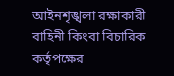আইনশৃঙ্খলা রক্ষাকারী বাহিনী কিংবা বিচারিক কর্তৃপক্ষের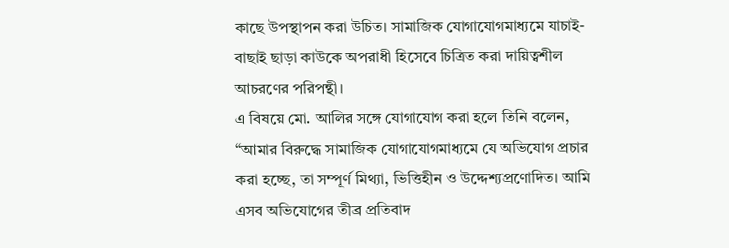কাছে উপস্থাপন করা উচিত। সামাজিক যোগাযোগমাধ্যমে যাচাই-বাছাই ছাড়া কাউকে অপরাধী হিসেবে চিত্রিত করা দায়িত্বশীল আচরণের পরিপন্থী।
এ বিষয়ে মো. আলির সঙ্গে যোগাযোগ করা হলে তিনি বলেন, “আমার বিরুদ্ধে সামাজিক যোগাযোগমাধ্যমে যে অভিযোগ প্রচার করা হচ্ছে, তা সম্পূর্ণ মিথ্যা, ভিত্তিহীন ও উদ্দেশ্যপ্রণোদিত। আমি এসব অভিযোগের তীব্র প্রতিবাদ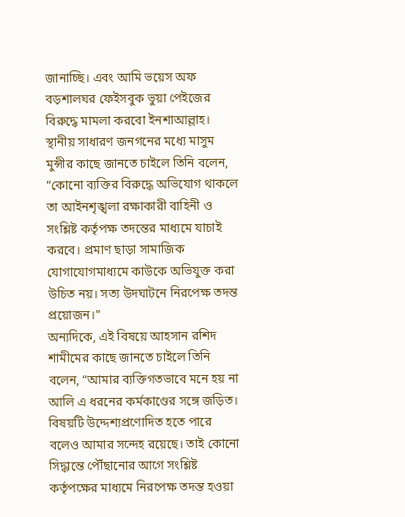জানাচ্ছি। এবং আমি ভয়েস অফ বড়শালঘর ফেইসবুক ভুয়া পেইজের বিরুদ্ধে মামলা করবো ইনশাআল্লাহ।
স্থানীয় সাধারণ জনগনের মধ্যে মাসুম মুন্সীর কাছে জানতে চাইলে তিনি বলেন, “কোনো ব্যক্তির বিরুদ্ধে অভিযোগ থাকলে তা আইনশৃঙ্খলা রক্ষাকারী বাহিনী ও সংশ্লিষ্ট কর্তৃপক্ষ তদন্তের মাধ্যমে যাচাই করবে। প্রমাণ ছাড়া সামাজিক যোগাযোগমাধ্যমে কাউকে অভিযুক্ত করা উচিত নয়। সত্য উদঘাটনে নিরপেক্ষ তদন্ত প্রয়োজন।”
অন্যদিকে, এই বিষয়ে আহসান রশিদ শামীমের কাছে জানতে চাইলে তিনি বলেন, “আমার ব্যক্তিগতভাবে মনে হয় না আলি এ ধরনের কর্মকাণ্ডের সঙ্গে জড়িত। বিষয়টি উদ্দেশ্যপ্রণোদিত হতে পারে বলেও আমার সন্দেহ রয়েছে। তাই কোনো সিদ্ধান্তে পৌঁছানোর আগে সংশ্লিষ্ট কর্তৃপক্ষের মাধ্যমে নিরপেক্ষ তদন্ত হওয়া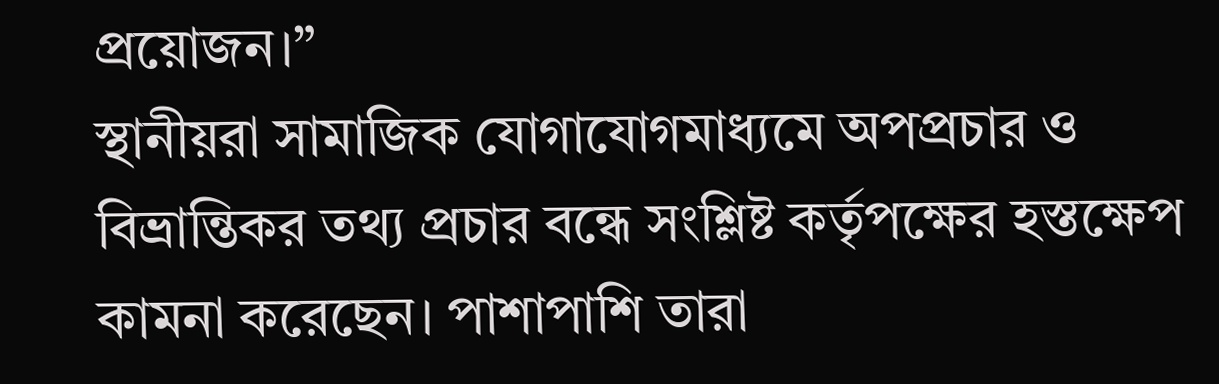প্রয়োজন।”
স্থানীয়রা সামাজিক যোগাযোগমাধ্যমে অপপ্রচার ও বিভ্রান্তিকর তথ্য প্রচার বন্ধে সংশ্লিষ্ট কর্তৃপক্ষের হস্তক্ষেপ কামনা করেছেন। পাশাপাশি তারা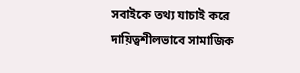সবাইকে তথ্য যাচাই করে দায়িত্বশীলভাবে সামাজিক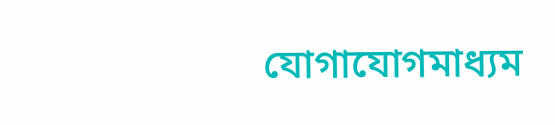যোগাযোগমাধ্যম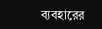ব্যবহারের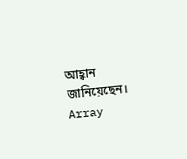আহ্বান জানিয়েছেন।
Array